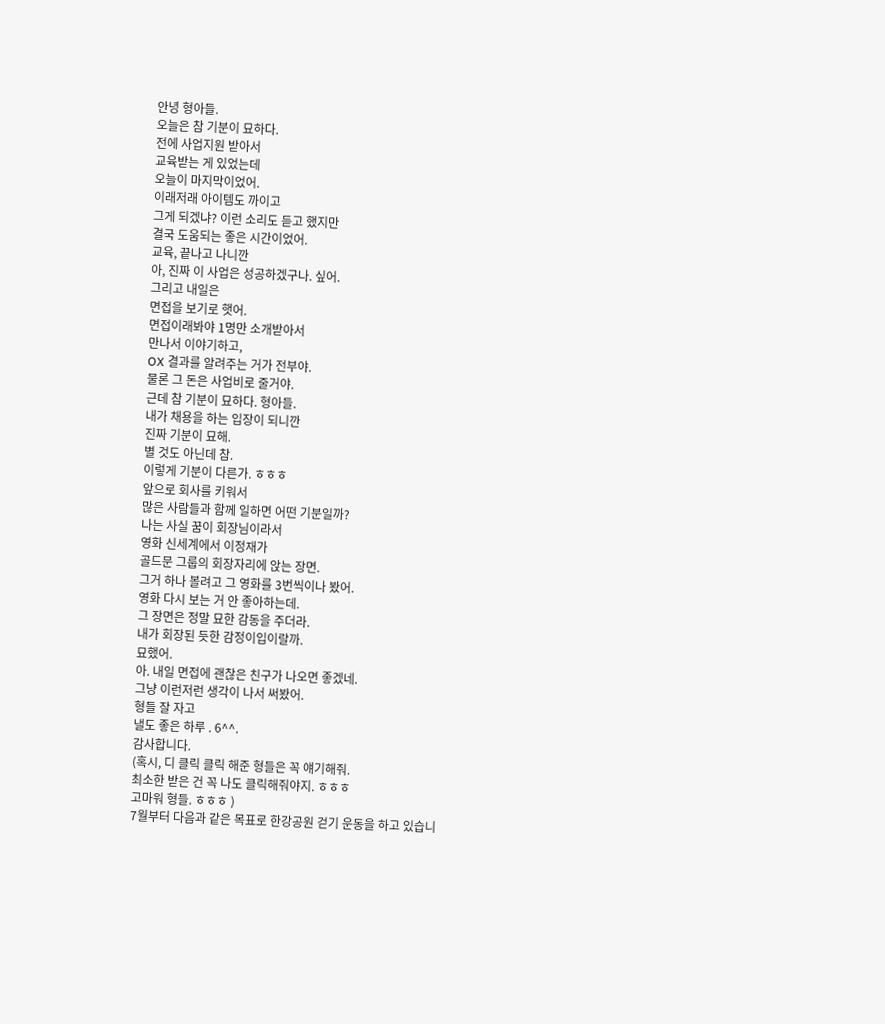안녕 형아들.
오늘은 참 기분이 묘하다.
전에 사업지원 받아서
교육받는 게 있었는데
오늘이 마지막이었어.
이래저래 아이템도 까이고
그게 되겠냐? 이런 소리도 듣고 했지만
결국 도움되는 좋은 시간이었어.
교육, 끝나고 나니깐
아, 진짜 이 사업은 성공하겠구나. 싶어.
그리고 내일은
면접을 보기로 햇어.
면접이래봐야 1명만 소개받아서
만나서 이야기하고,
OX 결과를 알려주는 거가 전부야.
물론 그 돈은 사업비로 줄거야.
근데 참 기분이 묘하다. 형아들.
내가 채용을 하는 입장이 되니깐
진짜 기분이 묘해.
별 것도 아닌데 참.
이렇게 기분이 다른가. ㅎㅎㅎ
앞으로 회사를 키워서
많은 사람들과 함께 일하면 어떤 기분일까?
나는 사실 꿈이 회장님이라서
영화 신세계에서 이정재가
골드문 그룹의 회장자리에 앉는 장면.
그거 하나 볼려고 그 영화를 3번씩이나 봤어.
영화 다시 보는 거 안 좋아하는데.
그 장면은 정말 묘한 감동을 주더라.
내가 회장된 듯한 감정이입이랄까.
묘했어.
아. 내일 면접에 괜찮은 친구가 나오면 좋겠네.
그냥 이런저런 생각이 나서 써봤어.
형들 잘 자고
낼도 좋은 하루 . 6^^.
감사합니다.
(혹시, 디 클릭 클릭 해준 형들은 꼭 얘기해줘.
최소한 받은 건 꼭 나도 클릭해줘야지. ㅎㅎㅎ
고마워 형들. ㅎㅎㅎ )
7월부터 다음과 같은 목표로 한강공원 걷기 운동을 하고 있습니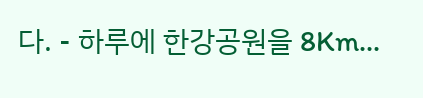다. - 하루에 한강공원을 8Km...